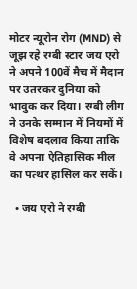मोटर न्यूरोन रोग (MND) से जूझ रहे रग्बी स्टार जय एरो ने अपने 100वें मैच में मैदान पर उतरकर दुनिया को भावुक कर दिया। रग्बी लीग ने उनके सम्मान में नियमों में विशेष बदलाव किया ताकि वे अपना ऐतिहासिक मील का पत्थर हासिल कर सकें।

  • जय एरो ने रग्बी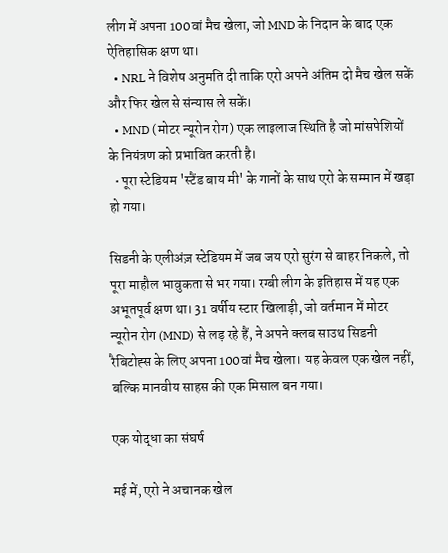लीग में अपना 100वां मैच खेला, जो MND के निदान के बाद एक ऐतिहासिक क्षण था।
  • NRL ने विशेष अनुमति दी ताकि एरो अपने अंतिम दो मैच खेल सकें और फिर खेल से संन्यास ले सकें।
  • MND (मोटर न्यूरोन रोग) एक लाइलाज स्थिति है जो मांसपेशियों के नियंत्रण को प्रभावित करती है।
  • पूरा स्टेडियम 'स्टैंड बाय मी' के गानों के साथ एरो के सम्मान में खड़ा हो गया।

सिडनी के एलीअंज़ स्टेडियम में जब जय एरो सुरंग से बाहर निकले, तो पूरा माहौल भावुकता से भर गया। रग्बी लीग के इतिहास में यह एक अभूतपूर्व क्षण था। 31 वर्षीय स्टार खिलाड़ी, जो वर्तमान में मोटर न्यूरोन रोग (MND) से लड़ रहे हैं, ने अपने क्लब साउथ सिडनी रैबिटोह्स के लिए अपना 100वां मैच खेला। यह केवल एक खेल नहीं, बल्कि मानवीय साहस की एक मिसाल बन गया।

एक योद्धा का संघर्ष

मई में, एरो ने अचानक खेल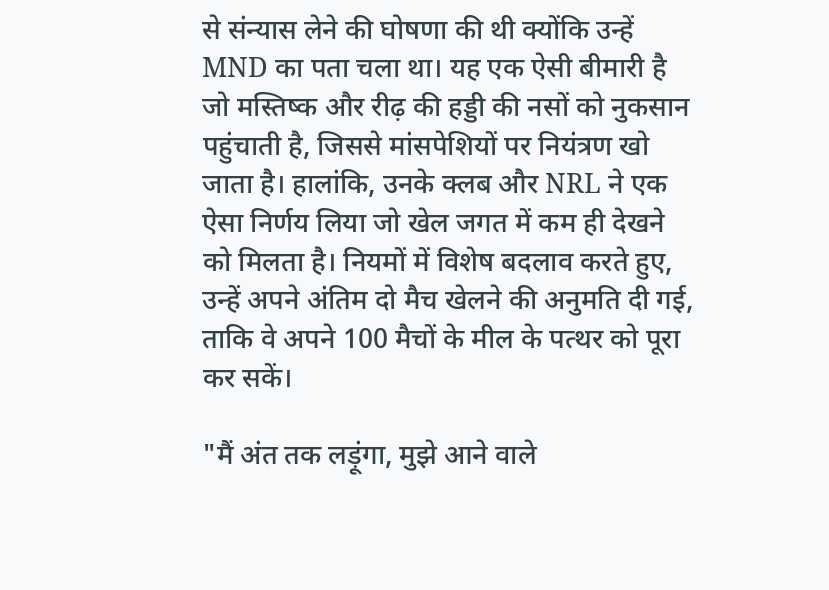से संन्यास लेने की घोषणा की थी क्योंकि उन्हें MND का पता चला था। यह एक ऐसी बीमारी है जो मस्तिष्क और रीढ़ की हड्डी की नसों को नुकसान पहुंचाती है, जिससे मांसपेशियों पर नियंत्रण खो जाता है। हालांकि, उनके क्लब और NRL ने एक ऐसा निर्णय लिया जो खेल जगत में कम ही देखने को मिलता है। नियमों में विशेष बदलाव करते हुए, उन्हें अपने अंतिम दो मैच खेलने की अनुमति दी गई, ताकि वे अपने 100 मैचों के मील के पत्थर को पूरा कर सकें।

"मैं अंत तक लड़ूंगा, मुझे आने वाले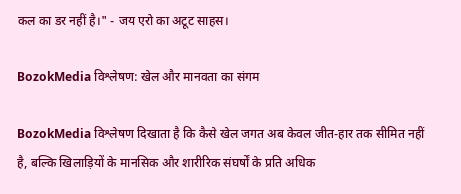कल का डर नहीं है।" - जय एरो का अटूट साहस।

BozokMedia विश्लेषण: खेल और मानवता का संगम

BozokMedia विश्लेषण दिखाता है कि कैसे खेल जगत अब केवल जीत-हार तक सीमित नहीं है, बल्कि खिलाड़ियों के मानसिक और शारीरिक संघर्षों के प्रति अधिक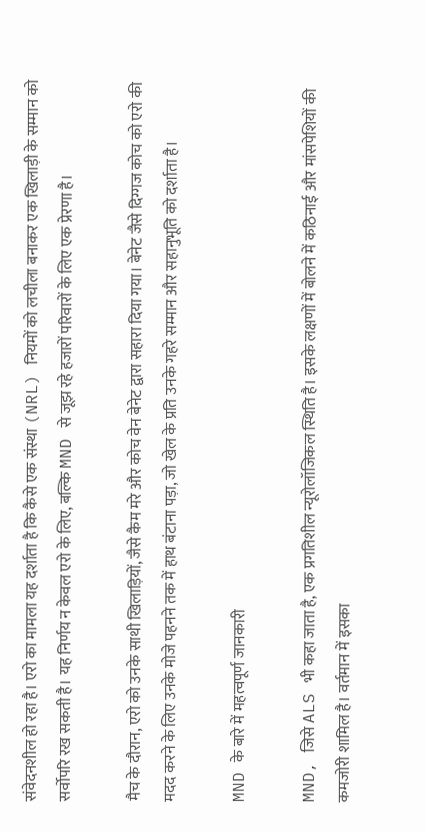संवेदनशील हो रहा है। एरो का मामला यह दर्शाता है कि कैसे एक संस्था (NRL) नियमों को लचीला बनाकर एक खिलाड़ी के सम्मान को सर्वोपरि रख सकती है। यह निर्णय न केवल एरो के लिए, बल्कि MND से जूझ रहे हजारों परिवारों के लिए एक प्रेरणा है।

मैच के दौरान, एरो को उनके साथी खिलाड़ियों, जैसे कैम मरे और कोच वेन बेनेट द्वारा सहारा दिया गया। बेनेट जैसे दिग्गज कोच को एरो की मदद करने के लिए उनके मोजे पहनने तक में हाथ बंटाना पड़ा, जो खेल के प्रति उनके गहरे सम्मान और सहानुभूति को दर्शाता है।

MND के बारे में महत्वपूर्ण जानकारी

MND, जिसे ALS भी कहा जाता है, एक प्रगतिशील न्यूरोलॉजिकल स्थिति है। इसके लक्षणों में बोलने में कठिनाई और मांसपेशियों की कमजोरी शामिल है। वर्तमान में इसका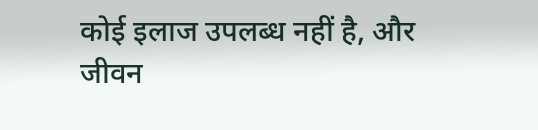कोई इलाज उपलब्ध नहीं है, और जीवन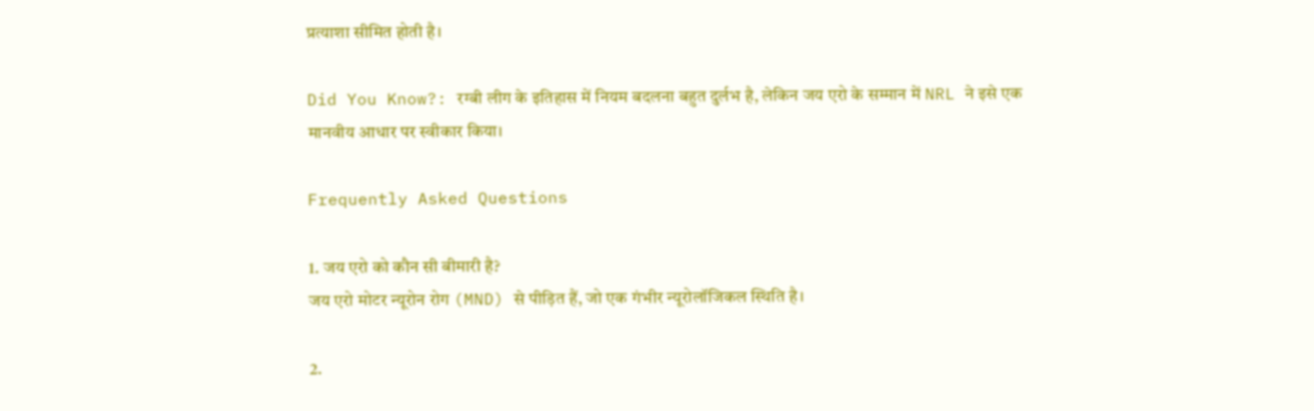प्रत्याशा सीमित होती है।

Did You Know?: रग्बी लीग के इतिहास में नियम बदलना बहुत दुर्लभ है, लेकिन जय एरो के सम्मान में NRL ने इसे एक मानवीय आधार पर स्वीकार किया।

Frequently Asked Questions

1. जय एरो को कौन सी बीमारी है?
जय एरो मोटर न्यूरोन रोग (MND) से पीड़ित हैं, जो एक गंभीर न्यूरोलॉजिकल स्थिति है।

2.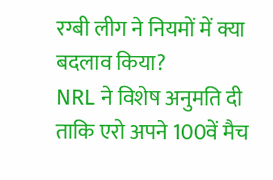रग्बी लीग ने नियमों में क्या बदलाव किया?
NRL ने विशेष अनुमति दी ताकि एरो अपने 100वें मैच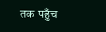तक पहुँच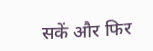सकें और फिर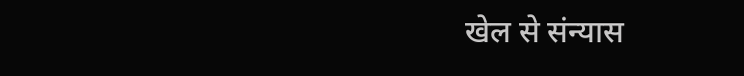खेल से संन्यास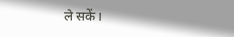ले सकें।